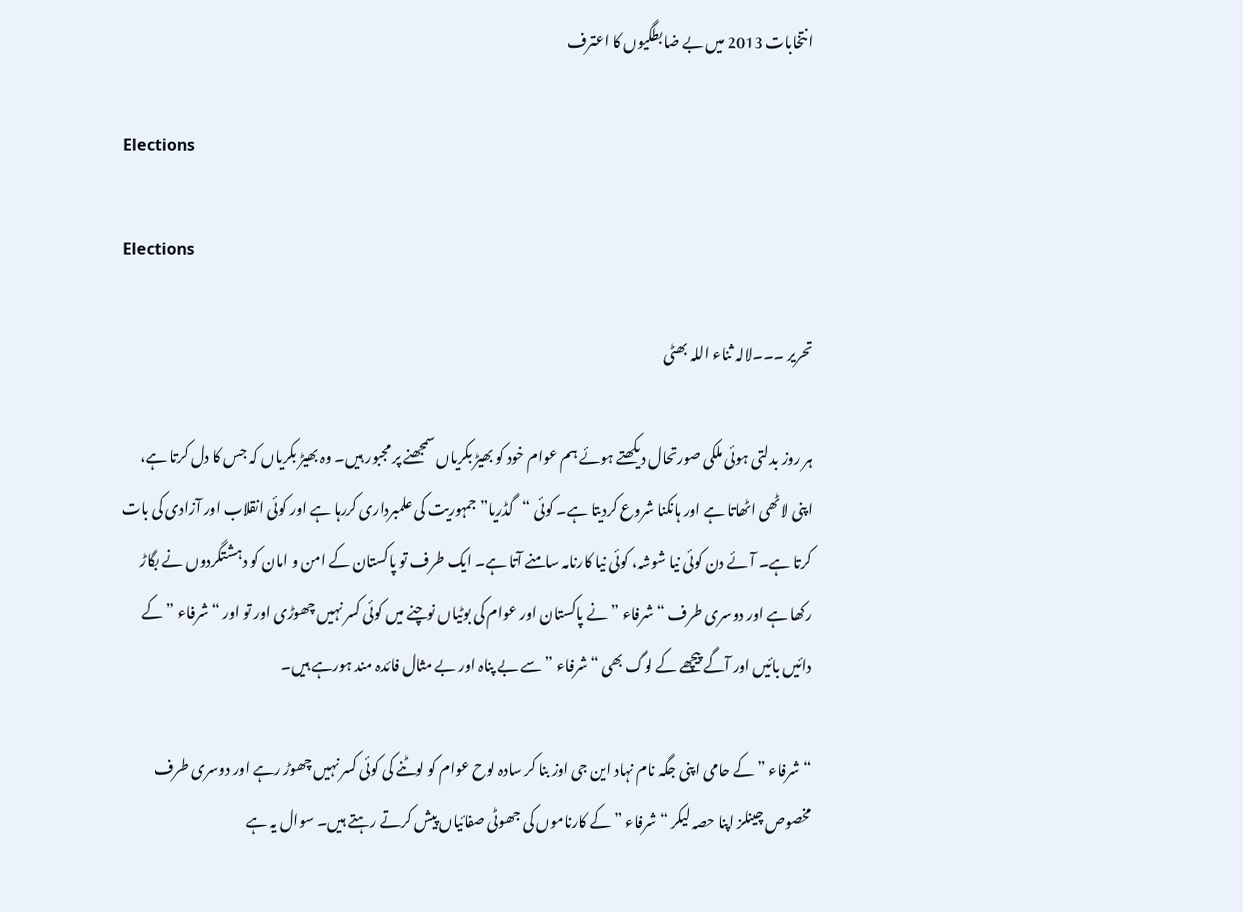انتخابات 2013 میں بے ضابطگیوں کا اعترف

Elections

Elections

تحریر ۔۔۔لالہ ثناء اللہ بھٹی

ہر روز بدلتی ہوئی ملکی صورتحال دیکھتے ہوئے ہم عوام خود کو بھیڑ بکریاں سمجھنے پر مجبور ہیں۔ وہ بھیڑ بکریاں کہ جس کا دل کرتا ہے، اپنی لاٹھی اٹھاتا ہے اور ہانکنا شروع کردیتا ہے۔ کوئی “گڈریا” جمہوریت کی علمبرداری کررہا ہے اور کوئی انقلاب اور آزادی کی بات کرتا ہے۔ آئے دن کوئی نیا شوشہ، کوئی نیا کارنامہ سامنے آتا ہے۔ ایک طرف تو پاکستان کے امن و امان کو دہشتگردوں نے بگاڑ رکھا ہے اور دوسری طرف “شرفاء ” نے پاکستان اور عوام کی بوٹیاں نوچنے میں کوئی کسر نہیں چھوڑی اور تو اور “شرفاء ” کے دائیں بائیں اور آگے پیچھے کے لوگ بھی “شرفاء ” سے بے پناہ اور بے مثال فائدہ مند ہورہے ہیں۔

“شرفاء ” کے حامی اپنی جگہ نام نہاد این جی اوز بنا کر سادہ لوح عوام کو لوٹنے کی کوئی کسر نہیں چھوڑ رہے اور دوسری طرف مخصوص چینلز اپنا حصہ لیکر “شرفاء ” کے کارناموں کی جھوٹی صفائیاں پیش کرتے رہتے ہیں۔ سوال یہ ہے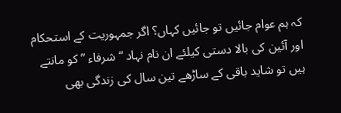کہ ہم عوام جائیں تو جائیں کہاں؟ اگر جمہوریت کے استحکام اور آئین کی بالا دستی کیلئے ان نام نہاد “شرفاء ” کو مانتے ہیں تو شاید باقی کے ساڑھے تین سال کی زندگی بھی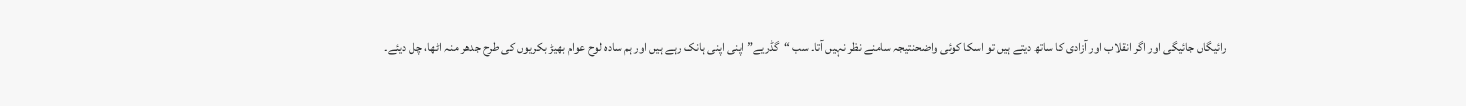رائیگاں جائیگی اور اگر انقلاب اور آزادی کا ساتھ دیتے ہیں تو اسکا کوئی واضحنتیجہ سامنے نظر نہیں آتا۔ سب “گڈریے” اپنی اپنی ہانک رہے ہیں اور ہم سادہ لوح عوام بھیڑ بکریوں کی طرح جدھر منہ اٹھا، چل دیئے۔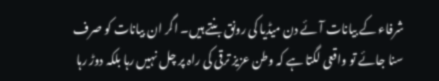شرفاء کے بیانات آئے دن میڈیا کی رونق بنتے ہیں۔ اگر ان بیانات کو صرف سنا جائے تو واقعی لگتا ہے کہ وطن عزیز ترقی کی راہ پر چل نہیں رہا بلکہ دوڑ رہا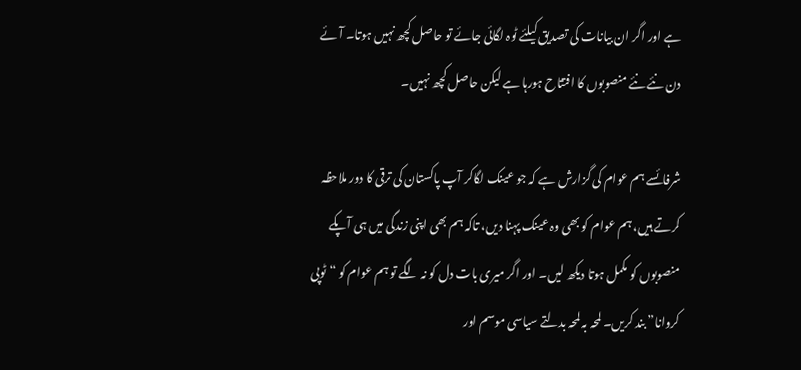ہے اور اگر ان بیانات کی تصدیق کیلئے ٹوہ لگائی جائے تو حاصل کچھ نہیں ہوتا۔ آئے دن نئے نئے منصوبوں کا افتتاح ہورہا ہے لیکن حاصل کچھ نہیں۔

شرفائسے ہم عوام کی گزارش ہے کہ جو عینک لگاکر آپ پاکستان کی ترقی کا دور ملاحظہ کرتے ہیں، ہم عوام کو بھی وہ عینک پہنا دیں، تاکہ ہم بھی اپنی زندگی میں ہی آپکے منصوبوں کو مکمل ہوتا دیکھ لیں۔ اور اگر میری بات دل کو نہ لگے تو ہم عوام کو “ٹوپی کروانا” بند کریں۔ لمحہ بہ لمحہ بدلتے سیاسی موسم اور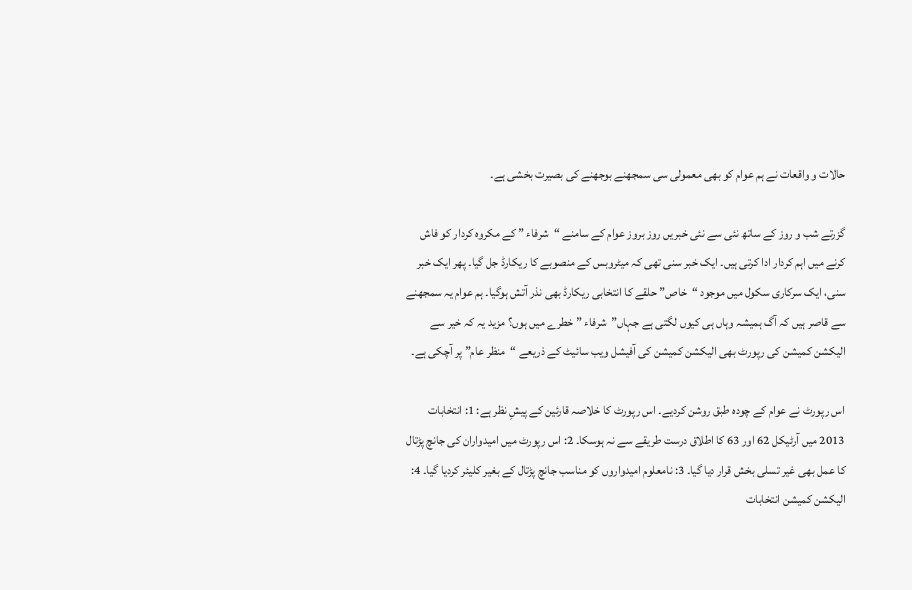حالات و واقعات نے ہم عوام کو بھی معمولی سی سمجھنے بوجھنے کی بصیرت بخشی ہے۔

گزرتے شب و روز کے ساتھ نئی سے نئی خبریں روز بروز عوام کے سامنے “شرفاء ” کے مکروہ کردار کو فاش کرنے میں اہم کردار ادا کرتی ہیں۔ ایک خبر سنی تھی کہ میٹروبس کے منصوبے کا ریکارڈ جل گیا۔ پھر ایک خبر سنی، ایک سرکاری سکول میں موجود “خاص” حلقے کا انتخابی ریکارڈ بھی نذر آتش ہوگیا۔ ہم عوام یہ سمجھنے سے قاصر ہیں کہ آگ ہمیشہ وہاں ہی کیوں لگتی ہے جہاں”شرفاء ” خطرے میں ہوں؟ مزید یہ کہ خیر سے الیکشن کمیشن کی رپورٹ بھی الیکشن کمیشن کی آفیشل ویب سائیٹ کے ذریعے “منظر عام” پر آچکی ہے۔

اس رپورٹ نے عوام کے چودہ طبق روشن کردیے۔ اس رپورٹ کا خلاصہ قارئین کے پیشِ نظر ہے: 1: انتخابات 2013 میں آرٹیکل 62 اور 63 کا اطلاق درست طریقے سے نہ ہوسکا۔ 2: اس رپورٹ میں امیدواران کی جانچ پڑتال کا عمل بھی غیر تسلی بخش قرار دیا گیا۔ 3: نامعلوم امیدواروں کو مناسب جانچ پڑتال کے بغیر کلیئر کردیا گیا۔ 4: الیکشن کمیشن انتخابات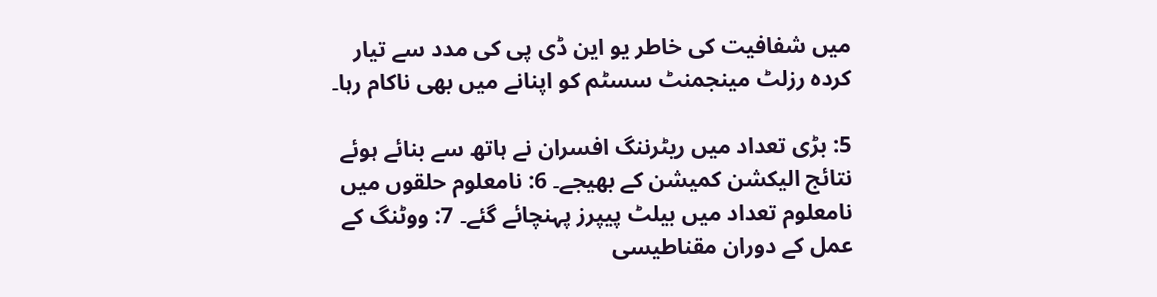میں شفافیت کی خاطر یو این ڈی پی کی مدد سے تیار کردہ رزلٹ مینجمنٹ سسٹم کو اپنانے میں بھی ناکام رہا۔

5: بڑی تعداد میں ریٹرننگ افسران نے ہاتھ سے بنائے ہوئے نتائج الیکشن کمیشن کے بھیجے۔ 6: نامعلوم حلقوں میں نامعلوم تعداد میں بیلٹ پیپرز پہنچائے گئے۔ 7: ووٹنگ کے عمل کے دوران مقناطیسی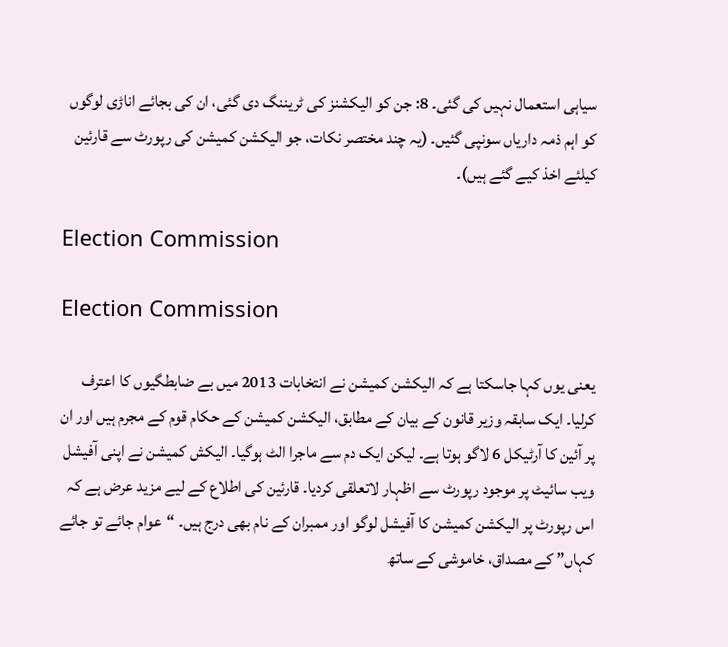سیاہی استعمال نہیں کی گئی۔ 8: جن کو الیکشنز کی ٹریننگ دی گئی، ان کی بجائے اناڑی لوگوں کو اہم ذمہ داریاں سونپی گئیں۔ (یہ چند مختصر نکات، جو الیکشن کمیشن کی رپورٹ سے قارئین کیلئے اخذ کیے گئے ہیں)۔

Election Commission

Election Commission

یعنی یوں کہا جاسکتا ہے کہ الیکشن کمیشن نے انتخابات 2013 میں بے ضابطگیوں کا اعترف کرلیا۔ ایک سابقہ وزیر قانون کے بیان کے مطابق، الیکشن کمیشن کے حکام قوم کے مجرم ہیں اور ان پر آئین کا آرٹیکل 6 لاگو ہوتا ہے۔ لیکن ایک دم سے ماجرا الٹ ہوگیا۔ الیکش کمیشن نے اپنی آفیشل ویب سائیٹ پر موجود رپورٹ سے اظہار لاتعلقی کردیا۔ قارئین کی اطلاع کے لیے مزید عرض ہے کہ اس رپورٹ پر الیکشن کمیشن کا آفیشل لوگو اور ممبران کے نام بھی درج ہیں۔ “عوام جائے تو جائے کہاں” کے مصداق، خاموشی کے ساتھ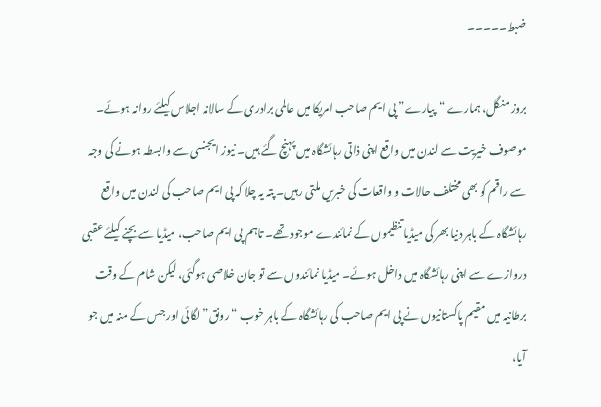ضبط۔۔۔۔۔

بروز منگل، ہمارے “پیارے” پی ایم صاحب امریکا میں عالمی برادری کے سالانہ اجلاس کیلئے روانہ ہوئے۔ موصوف خیریت سے لندن میں واقع اپنی ذاتی رہائشگاہ میں پہنچ گئے ہیں۔ نیوز ایجنسی سے وابسطہ ہونے کی وجہ سے راقم کو بھی مختلف حالات و واقعات کی خبریں ملتی رہیں۔ پتہ یہ چلا کہ پی ایم صاحب کی لندن میں واقع رہائشگاہ کے باہر دنیا بھر کی میڈیا تنظیموں کے نمائندے موجود تھے۔ تاہم پی ایم صاحب، میڈیا سے بچنے کیلئے عقبی دروازے سے اپنی رہائشگاہ میں داخل ہوئے۔ میڈیا نمائندوں سے تو جان خلاصی ہوگئی، لیکن شام کے وقت برطانیہ میں مقیم پاکستانیوں نے پی ایم صاحب کی رہائشگاہ کے باہر خوب “رونق” لگائی اور جس کے منہ میں جو آیا،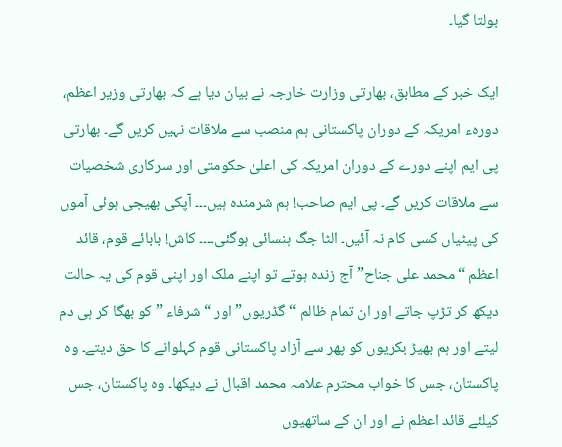بولتا گیا۔

ایک خبر کے مطابق، بھارتی وزارت خارجہ نے بیان دیا ہے کہ بھارتی وزیر اعظم، دورہء امریکہ کے دوران پاکستانی ہم منصب سے ملاقات نہیں کریں گے۔ بھارتی پی ایم اپنے دورے کے دوران امریکہ کی اعلیٰ حکومتی اور سرکاری شخصیات سے ملاقات کریں گے۔ پی ایم صاحب! ہم شرمندہ ہیں۔۔۔ آپکی بھیجی ہوئی آموں کی پیٹیاں کسی کام نہ آئیں۔ الٹا جگ ہنسائی ہوگئی۔۔۔۔ کاش! بابائے قوم، قائد اعظم “محمد علی جناح” آج زندہ ہوتے تو اپنے ملک اور اپنی قوم کی یہ حالت دیکھ کر تڑپ جاتے اور ان تمام ظالم “گڈریوں” اور “شرفاء ” کو بھگا کر ہی دم لیتے اور ہم بھیڑ بکریوں کو پھر سے آزاد پاکستانی قوم کہلوانے کا حق دیتے۔ وہ پاکستان، جس کا خواب محترم علامہ محمد اقبال نے دیکھا۔ وہ پاکستان، جس کیلئے قائد اعظم نے اور ان کے ساتھیوں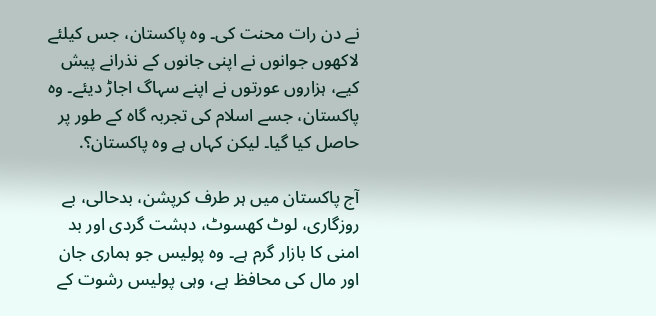نے دن رات محنت کی۔ وہ پاکستان، جس کیلئے لاکھوں جوانوں نے اپنی جانوں کے نذرانے پیش کیے، ہزاروں عورتوں نے اپنے سہاگ اجاڑ دیئے۔ وہ پاکستان، جسے اسلام کی تجربہ گاہ کے طور پر حاصل کیا گیا۔ لیکن کہاں ہے وہ پاکستان؟.

آج پاکستان میں ہر طرف کرپشن، بدحالی، بے روزگاری، لوٹ کھسوٹ، دہشت گردی اور بد امنی کا بازار گرم ہے۔ وہ پولیس جو ہماری جان اور مال کی محافظ ہے، وہی پولیس رشوت کے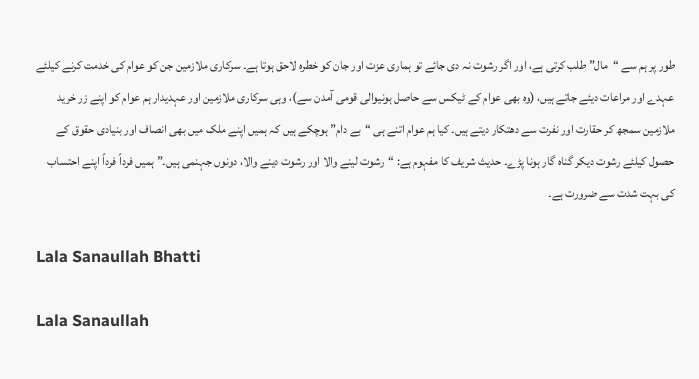طور پر ہم سے “مال” طلب کرتی ہے، اور اگر رشوت نہ دی جائے تو ہماری عزت اور جان کو خطرہ لاحق ہوتا ہے۔ سرکاری ملازمین جن کو عوام کی خدمت کرنے کیلئے عہدے اور مراعات دیئے جاتے ہیں، (وہ بھی عوام کے ٹیکس سے حاصل ہونیوالی قومی آمدن سے)، وہی سرکاری ملازمین اور عہدیدار ہم عوام کو اپنے زر خرید ملازمین سمجھ کر حقارت اور نفرت سے دھتکار دیتے ہیں۔ کیا ہم عوام اتنے ہی “بے دام” ہوچکے ہیں کہ ہمیں اپنے ملک میں بھی انصاف اور بنیادی حقوق کے حصول کیلئے رشوت دیکر گناہ گار ہونا پڑے۔ حدیث شریف کا مفہوم ہے: “رشوت لینے والا اور رشوت دینے والا، دونوں جہنمی ہیں۔” ہمیں فرداً فرداً اپنے احتساب کی بہت شدت سے ضرورت ہے۔

Lala Sanaullah Bhatti

Lala Sanaullah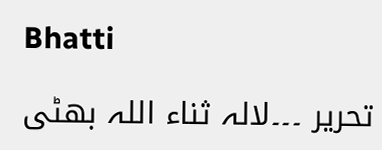Bhatti

تحریر ۔۔۔لالہ ثناء اللہ بھٹی